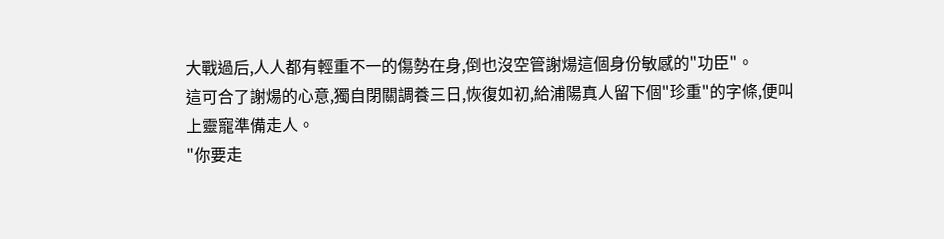大戰過后,人人都有輕重不一的傷勢在身,倒也沒空管謝煬這個身份敏感的"功臣"。
這可合了謝煬的心意,獨自閉關調養三日,恢復如初,給浦陽真人留下個"珍重"的字條,便叫上靈寵準備走人。
"你要走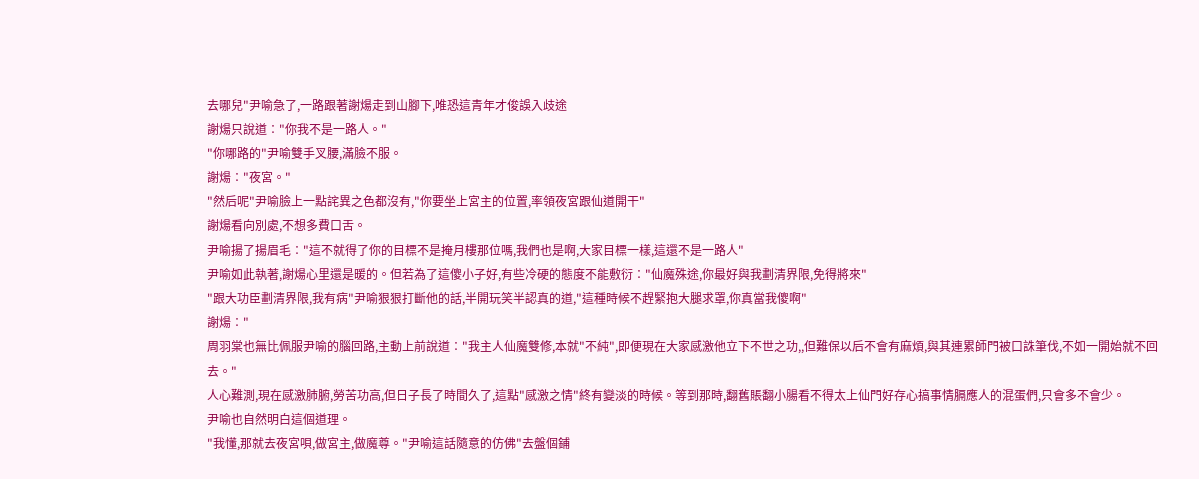去哪兒"尹喻急了,一路跟著謝煬走到山腳下,唯恐這青年才俊誤入歧途
謝煬只說道∶"你我不是一路人。"
"你哪路的"尹喻雙手叉腰,滿臉不服。
謝煬∶"夜宮。"
"然后呢"尹喻臉上一點詫異之色都沒有,"你要坐上宮主的位置,率領夜宮跟仙道開干"
謝煬看向別處,不想多費口舌。
尹喻揚了揚眉毛∶"這不就得了你的目標不是掩月樓那位嗎,我們也是啊,大家目標一樣,這還不是一路人"
尹喻如此執著,謝煬心里還是暖的。但若為了這傻小子好,有些冷硬的態度不能敷衍∶"仙魔殊途,你最好與我劃清界限,免得將來"
"跟大功臣劃清界限,我有病"尹喻狠狠打斷他的話,半開玩笑半認真的道,"這種時候不趕緊抱大腿求罩,你真當我傻啊"
謝煬∶"
周羽棠也無比佩服尹喻的腦回路,主動上前說道∶"我主人仙魔雙修,本就"不純",即便現在大家感激他立下不世之功,,但難保以后不會有麻煩,與其連累師門被口誅筆伐,不如一開始就不回去。"
人心難測,現在感激肺腑,勞苦功高,但日子長了時間久了,這點"感激之情"終有變淡的時候。等到那時,翻舊賬翻小腸看不得太上仙門好存心搞事情膈應人的混蛋們,只會多不會少。
尹喻也自然明白這個道理。
"我懂,那就去夜宮唄,做宮主,做魔尊。"尹喻這話隨意的仿佛"去盤個鋪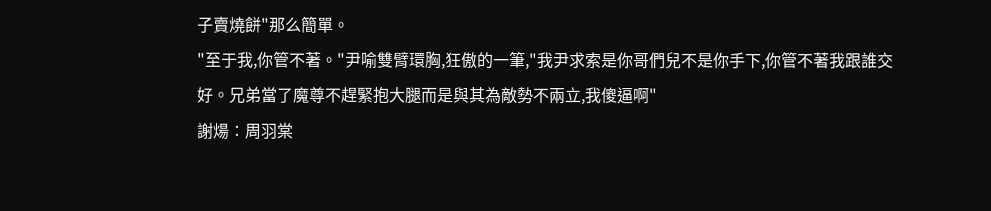子賣燒餅"那么簡單。
"至于我,你管不著。"尹喻雙臂環胸,狂傲的一筆,"我尹求索是你哥們兒不是你手下,你管不著我跟誰交好。兄弟當了魔尊不趕緊抱大腿而是與其為敵勢不兩立,我傻逼啊"
謝煬∶周羽棠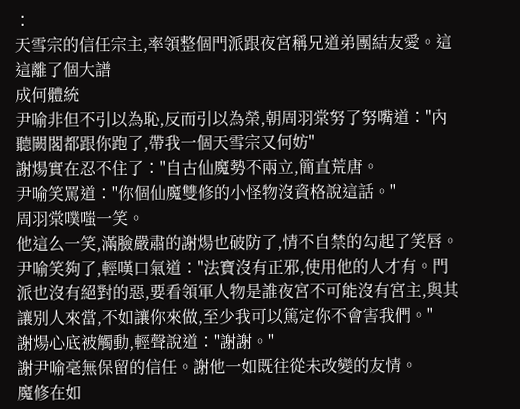∶
天雪宗的信任宗主,率領整個門派跟夜宮稱兄道弟團結友愛。這這離了個大譜
成何體統
尹喻非但不引以為恥,反而引以為榮,朝周羽棠努了努嘴道∶"內聽闕閣都跟你跑了,帶我一個天雪宗又何妨"
謝煬實在忍不住了∶"自古仙魔勢不兩立,簡直荒唐。
尹喻笑罵道∶"你個仙魔雙修的小怪物沒資格說這話。"
周羽棠噗嗤一笑。
他這么一笑,滿臉嚴肅的謝煬也破防了,情不自禁的勾起了笑唇。
尹喻笑夠了,輕嘆口氣道∶"法寶沒有正邪,使用他的人才有。門派也沒有絕對的惡,要看領軍人物是誰夜宮不可能沒有宮主,與其讓別人來當,不如讓你來做,至少我可以篤定你不會害我們。"
謝煬心底被觸動,輕聲說道∶"謝謝。"
謝尹喻毫無保留的信任。謝他一如既往從未改變的友情。
魔修在如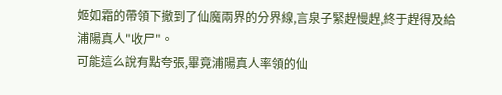姬如霜的帶領下撤到了仙魔兩界的分界線,言泉子緊趕慢趕,終于趕得及給浦陽真人"收尸"。
可能這么說有點夸張,畢竟浦陽真人率領的仙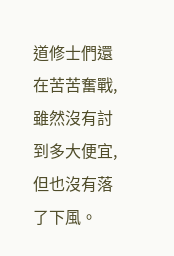道修士們還在苦苦奮戰,雖然沒有討到多大便宜,但也沒有落了下風。